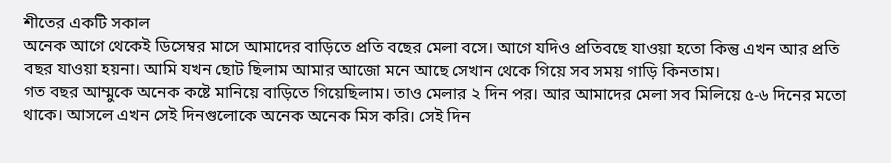শীতের একটি সকাল
অনেক আগে থেকেই ডিসেম্বর মাসে আমাদের বাড়িতে প্রতি বছের মেলা বসে। আগে যদিও প্রতিবছে যাওয়া হতো কিন্তু এখন আর প্রতি বছর যাওয়া হয়না। আমি যখন ছোট ছিলাম আমার আজো মনে আছে সেখান থেকে গিয়ে সব সময় গাড়ি কিনতাম।
গত বছর আম্মুকে অনেক কষ্টে মানিয়ে বাড়িতে গিয়েছিলাম। তাও মেলার ২ দিন পর। আর আমাদের মেলা সব মিলিয়ে ৫-৬ দিনের মতো থাকে। আসলে এখন সেই দিনগুলোকে অনেক অনেক মিস করি। সেই দিন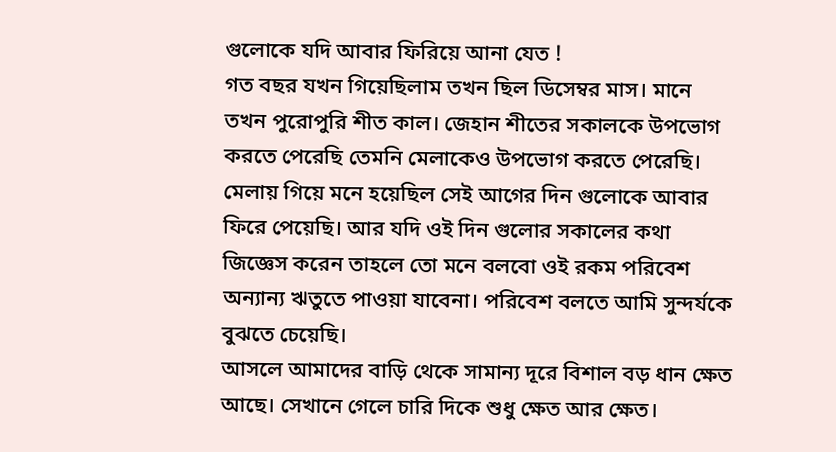গুলোকে যদি আবার ফিরিয়ে আনা যেত !
গত বছর যখন গিয়েছিলাম তখন ছিল ডিসেম্বর মাস। মানে তখন পুরোপুরি শীত কাল। জেহান শীতের সকালকে উপভোগ করতে পেরেছি তেমনি মেলাকেও উপভোগ করতে পেরেছি। মেলায় গিয়ে মনে হয়েছিল সেই আগের দিন গুলোকে আবার ফিরে পেয়েছি। আর যদি ওই দিন গুলোর সকালের কথা জিজ্ঞেস করেন তাহলে তো মনে বলবো ওই রকম পরিবেশ অন্যান্য ঋতুতে পাওয়া যাবেনা। পরিবেশ বলতে আমি সুন্দর্যকে বুঝতে চেয়েছি।
আসলে আমাদের বাড়ি থেকে সামান্য দূরে বিশাল বড় ধান ক্ষেত আছে। সেখানে গেলে চারি দিকে শুধু ক্ষেত আর ক্ষেত।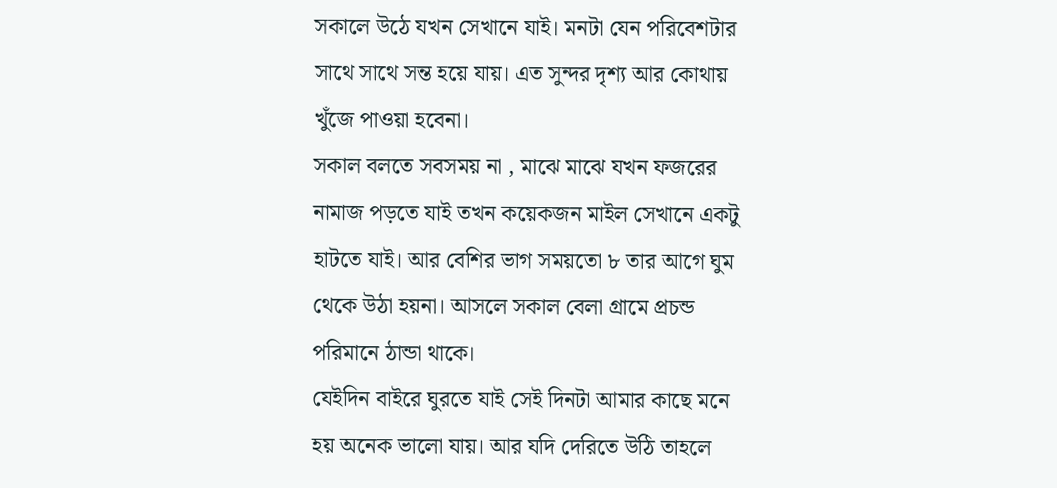সকালে উঠে যখন সেখানে যাই। মনটা যেন পরিবেশটার সাথে সাথে সন্ত হয়ে যায়। এত সুন্দর দৃশ্য আর কোথায় খুঁজে পাওয়া হবেনা।
সকাল বলতে সবসময় না , মাঝে মাঝে যখন ফজরের নামাজ পড়তে যাই তখন কয়েকজন মাইল সেখানে একটু হাটতে যাই। আর বেশির ভাগ সময়তো ৮ তার আগে ঘুম থেকে উঠা হয়না। আসলে সকাল বেলা গ্রামে প্রচন্ড পরিমানে ঠান্ডা থাকে।
যেইদিন বাইরে ঘুরতে যাই সেই দিনটা আমার কাছে মনে হয় অনেক ভালো যায়। আর যদি দেরিতে উঠি তাহলে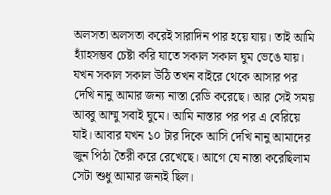অলসতা অলসতা করেই সারাদিন পার হয়ে যায়। তাই আমি হ্যাঁহসম্ভব চেষ্টা করি যাতে সকাল সকাল ঘুম ভেঙে যায়।
যখন সকাল সকাল উঠি তখন বাইরে থেকে আসার পর দেখি নানু আমার জন্য নাস্তা রেডি করেছে। আর সেই সময় আব্বু আম্মু সবাই ঘুমে। আমি নাস্তার পর পর এ বেরিয়ে যাই। আবার যখন ১০ টার দিকে আসি দেখি নানু আমাদের জুন পিঠা তৈরী করে রেখেছে। আগে যে নাস্তা করেছিলাম সেটা শুধু আমার জন্যই ছিল।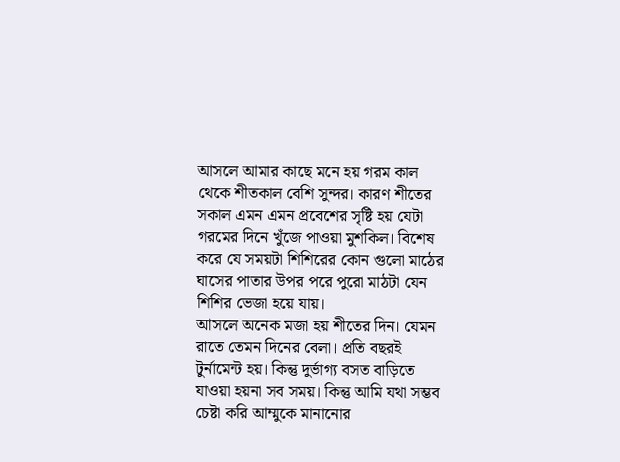আসলে আমার কাছে মনে হয় গরম কাল থেকে শীতকাল বেশি সুন্দর। কারণ শীতের সকাল এমন এমন প্রবেশের সৃষ্টি হয় যেটা গরমের দিনে খুঁজে পাওয়া মুশকিল। বিশেষ করে যে সময়টা শিশিরের কোন গুলো মাঠের ঘাসের পাতার উপর পরে পুরো মাঠটা যেন শিশির ভেজা হয়ে যায়।
আসলে অনেক মজা হয় শীতের দিন। যেমন রাতে তেমন দিনের বেলা। প্রতি বছরই টুর্নামেন্ট হয়। কিন্তু দুর্ভাগ্য বসত বাড়িতে যাওয়া হয়না সব সময়। কিন্তু আমি যথা সম্ভব চেষ্টা করি আম্মুকে মানানোর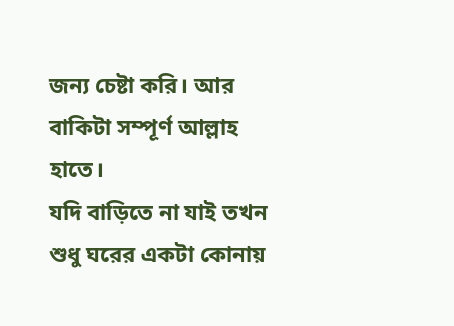জন্য চেষ্টা করি। আর বাকিটা সম্পূর্ণ আল্লাহ হাতে।
যদি বাড়িতে না যাই তখন শুধু ঘরের একটা কোনায়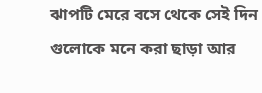ঝাপটি মেরে বসে থেকে সেই দিন গুলোকে মনে করা ছাড়া আর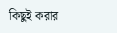কিছুই করার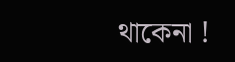থাকেনা !